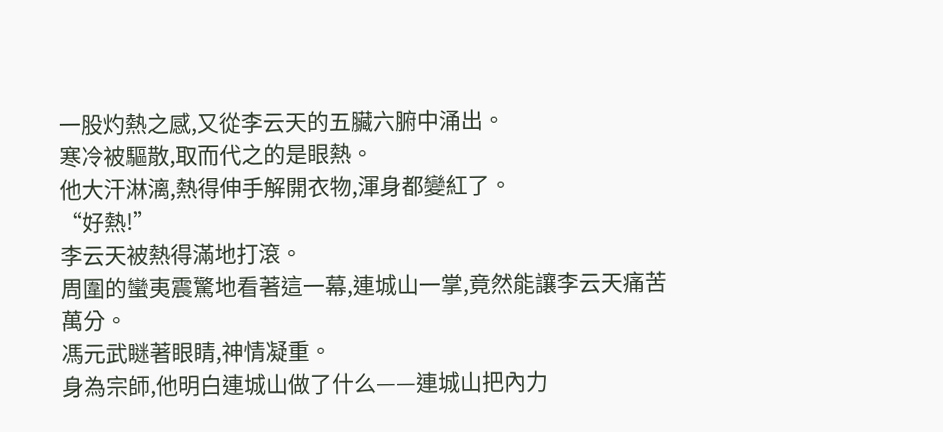一股灼熱之感,又從李云天的五臟六腑中涌出。
寒冷被驅散,取而代之的是眼熱。
他大汗淋漓,熱得伸手解開衣物,渾身都變紅了。
“好熱!”
李云天被熱得滿地打滾。
周圍的蠻夷震驚地看著這一幕,連城山一掌,竟然能讓李云天痛苦萬分。
馮元武瞇著眼睛,神情凝重。
身為宗師,他明白連城山做了什么——連城山把內力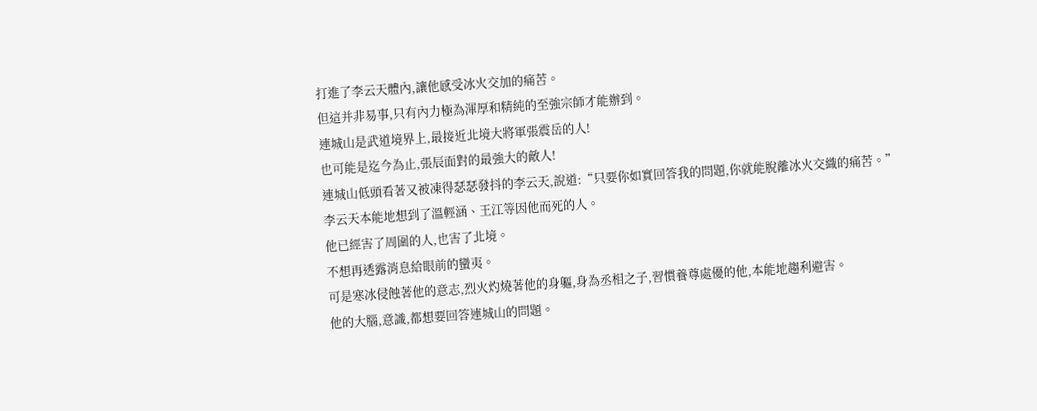打進了李云天體內,讓他感受冰火交加的痛苦。
但這并非易事,只有內力極為渾厚和精純的至強宗師才能辦到。
連城山是武道境界上,最接近北境大將軍張震岳的人!
也可能是迄今為止,張辰面對的最強大的敵人!
連城山低頭看著又被凍得瑟瑟發抖的李云天,說道:“只要你如實回答我的問題,你就能脫離冰火交織的痛苦。”
李云天本能地想到了溫輕涵、王江等因他而死的人。
他已經害了周圍的人,也害了北境。
不想再透露消息給眼前的蠻夷。
可是寒冰侵蝕著他的意志,烈火灼燒著他的身軀,身為丞相之子,習慣養尊處優的他,本能地趨利避害。
他的大腦,意識,都想要回答連城山的問題。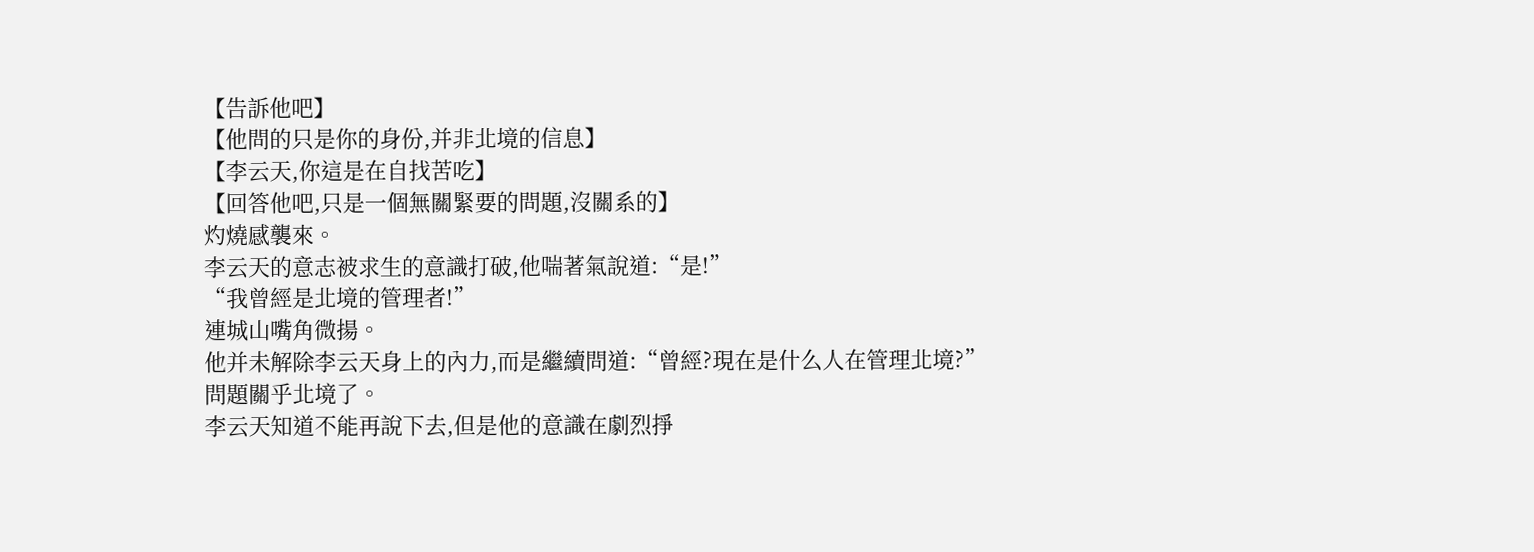【告訴他吧】
【他問的只是你的身份,并非北境的信息】
【李云天,你這是在自找苦吃】
【回答他吧,只是一個無關緊要的問題,沒關系的】
灼燒感襲來。
李云天的意志被求生的意識打破,他喘著氣說道:“是!”
“我曾經是北境的管理者!”
連城山嘴角微揚。
他并未解除李云天身上的內力,而是繼續問道:“曾經?現在是什么人在管理北境?”
問題關乎北境了。
李云天知道不能再說下去,但是他的意識在劇烈掙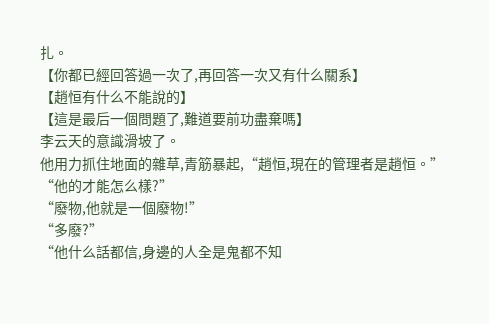扎。
【你都已經回答過一次了,再回答一次又有什么關系】
【趙恒有什么不能說的】
【這是最后一個問題了,難道要前功盡棄嗎】
李云天的意識滑坡了。
他用力抓住地面的雜草,青筋暴起,“趙恒,現在的管理者是趙恒。”
“他的才能怎么樣?”
“廢物,他就是一個廢物!”
“多廢?”
“他什么話都信,身邊的人全是鬼都不知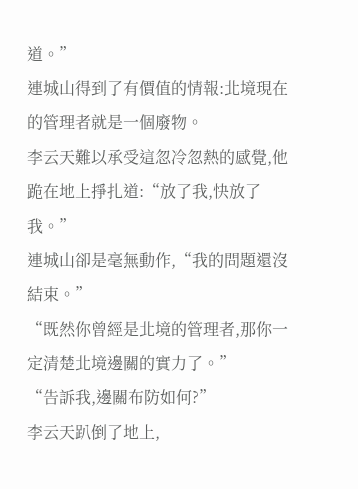道。”
連城山得到了有價值的情報:北境現在的管理者就是一個廢物。
李云天難以承受這忽冷忽熱的感覺,他跪在地上掙扎道:“放了我,快放了我。”
連城山卻是毫無動作,“我的問題還沒結束。”
“既然你曾經是北境的管理者,那你一定清楚北境邊關的實力了。”
“告訴我,邊關布防如何?”
李云天趴倒了地上,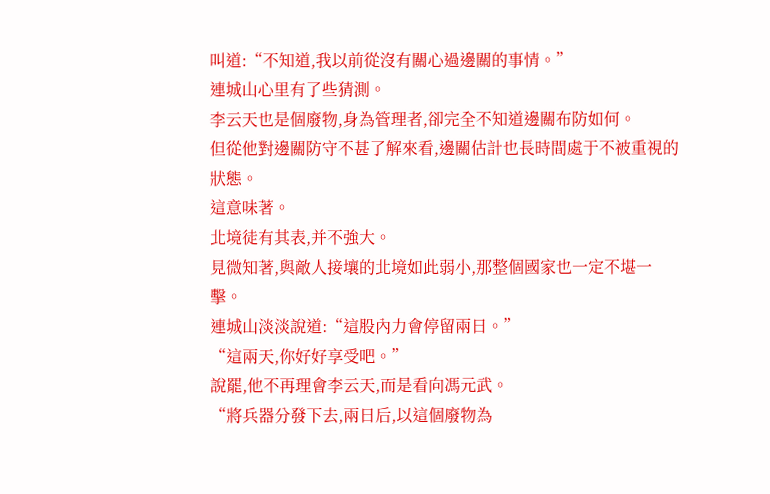叫道:“不知道,我以前從沒有關心過邊關的事情。”
連城山心里有了些猜測。
李云天也是個廢物,身為管理者,卻完全不知道邊關布防如何。
但從他對邊關防守不甚了解來看,邊關估計也長時間處于不被重視的狀態。
這意味著。
北境徒有其表,并不強大。
見微知著,與敵人接壤的北境如此弱小,那整個國家也一定不堪一擊。
連城山淡淡說道:“這股內力會停留兩日。”
“這兩天,你好好享受吧。”
說罷,他不再理會李云天,而是看向馮元武。
“將兵器分發下去,兩日后,以這個廢物為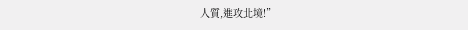人質,進攻北境!”